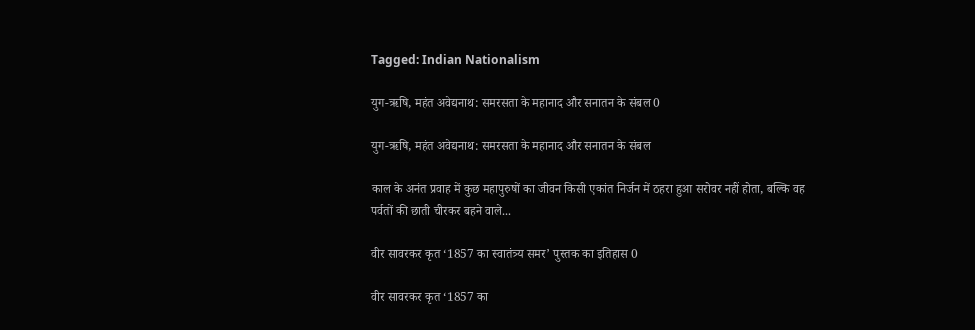Tagged: Indian Nationalism

युग-ऋषि, महंत अवेद्यनाथ: समरसता के महानाद और सनातन के संबल 0

युग-ऋषि, महंत अवेद्यनाथ: समरसता के महानाद और सनातन के संबल

काल के अनंत प्रवाह में कुछ महापुरुषों का जीवन किसी एकांत निर्जन में ठहरा हुआ सरोवर नहीं होता, बल्कि वह पर्वतों की छाती चीरकर बहने वाले...

वीर सावरकर कृत ‘1857 का स्वातंत्र्य समर’ पुस्तक का इतिहास 0

वीर सावरकर कृत ‘1857 का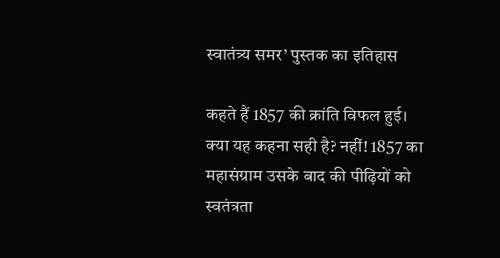स्वातंत्र्य समर’ पुस्तक का इतिहास

कहते हैं 1857 की क्रांति विफल हुई। क्या यह कहना सही है? नहीं! 1857 का महासंग्राम उसके बाद की पीढ़ियों को स्वतंत्रता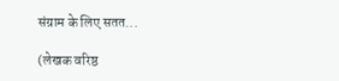संग्राम के लिए सतत...

(लेखक वरिष्ठ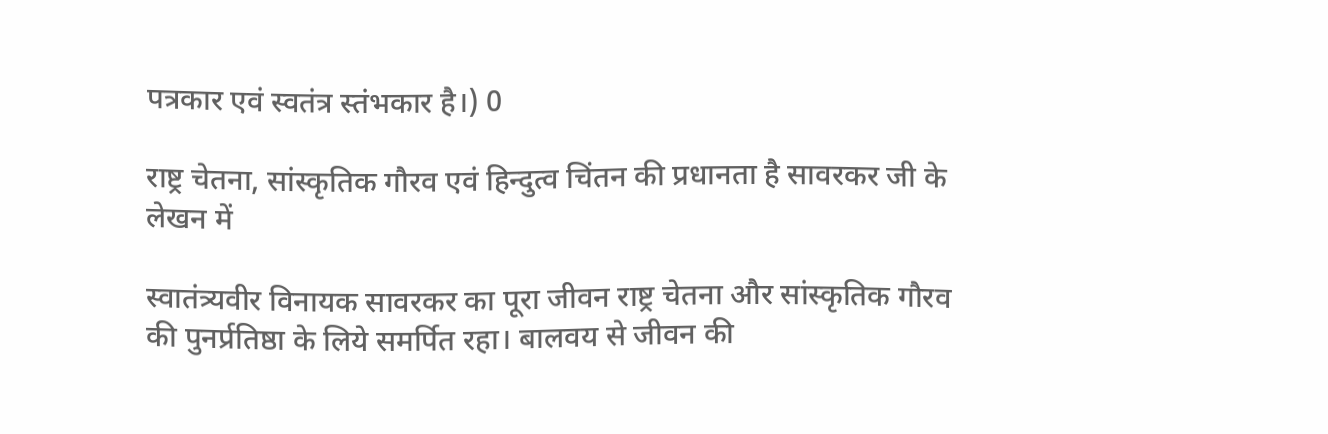पत्रकार एवं स्वतंत्र स्तंभकार है।) 0

राष्ट्र चेतना, सांस्कृतिक गौरव एवं हिन्दुत्व चिंतन की प्रधानता है सावरकर जी के लेखन में

स्वातंत्र्यवीर विनायक सावरकर का पूरा जीवन राष्ट्र चेतना और सांस्कृतिक गौरव की पुनर्प्रतिष्ठा के लिये समर्पित रहा। बालवय से जीवन की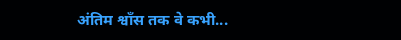अंतिम श्वाँस तक वे कभी...